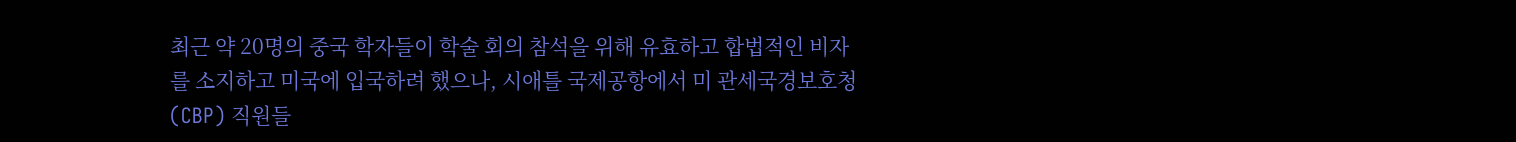최근 약 20명의 중국 학자들이 학술 회의 참석을 위해 유효하고 합법적인 비자를 소지하고 미국에 입국하려 했으나, 시애틀 국제공항에서 미 관세국경보호청(CBP) 직원들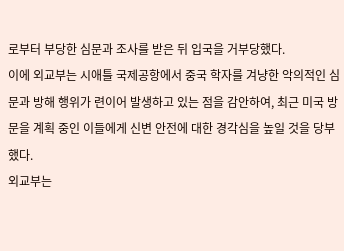로부터 부당한 심문과 조사를 받은 뒤 입국을 거부당했다.
이에 외교부는 시애틀 국제공항에서 중국 학자를 겨냥한 악의적인 심문과 방해 행위가 련이어 발생하고 있는 점을 감안하여, 최근 미국 방문을 계획 중인 이들에게 신변 안전에 대한 경각심을 높일 것을 당부했다.
외교부는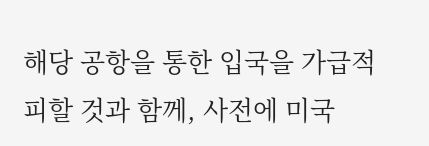해당 공항을 통한 입국을 가급적 피할 것과 함께, 사전에 미국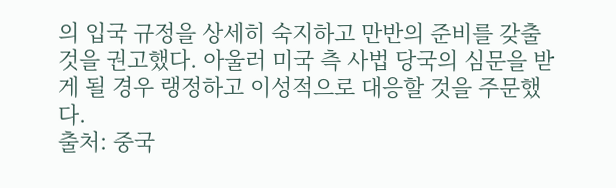의 입국 규정을 상세히 숙지하고 만반의 준비를 갖출 것을 권고했다. 아울러 미국 측 사법 당국의 심문을 받게 될 경우 랭정하고 이성적으로 대응할 것을 주문했다.
출처: 중국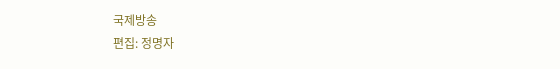국제방송
편집: 정명자